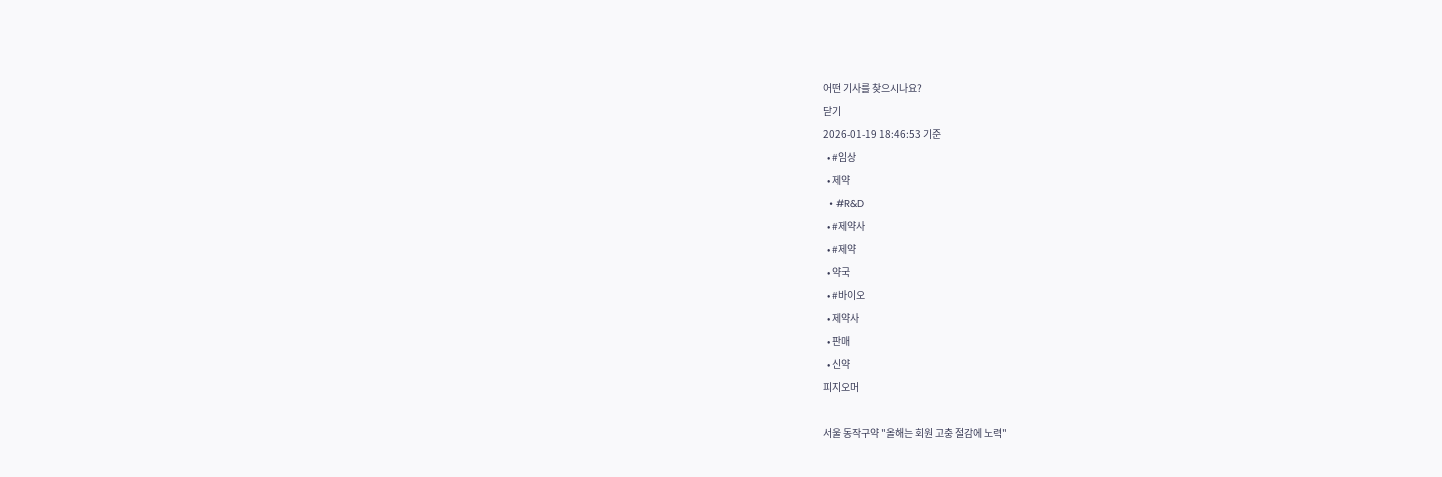어떤 기사를 찾으시나요?
닫기
2026-01-19 18:46:53 기준
  • #임상
  • 제약
  • #R&D
  • #제약사
  • #제약
  • 약국
  • #바이오
  • 제약사
  • 판매
  • 신약
피지오머

서울 동작구약 "올해는 회원 고충 절감에 노력"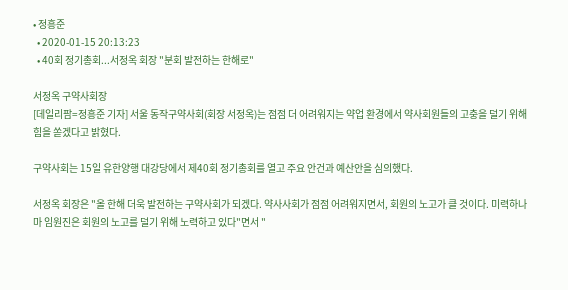• 정흥준
  • 2020-01-15 20:13:23
  • 40회 정기총회...서정옥 회장 "분회 발전하는 한해로"

서정옥 구약사회장
[데일리팜=정흥준 기자] 서울 동작구약사회(회장 서정옥)는 점점 더 어려워지는 약업 환경에서 약사회원들의 고충을 덜기 위해 힘을 쏟겠다고 밝혔다.

구약사회는 15일 유한양행 대강당에서 제40회 정기총회를 열고 주요 안건과 예산안을 심의했다.

서정옥 회장은 "올 한해 더욱 발전하는 구약사회가 되겠다. 약사사회가 점점 어려워지면서, 회원의 노고가 클 것이다. 미력하나마 임원진은 회원의 노고를 덜기 위해 노력하고 있다"면서 "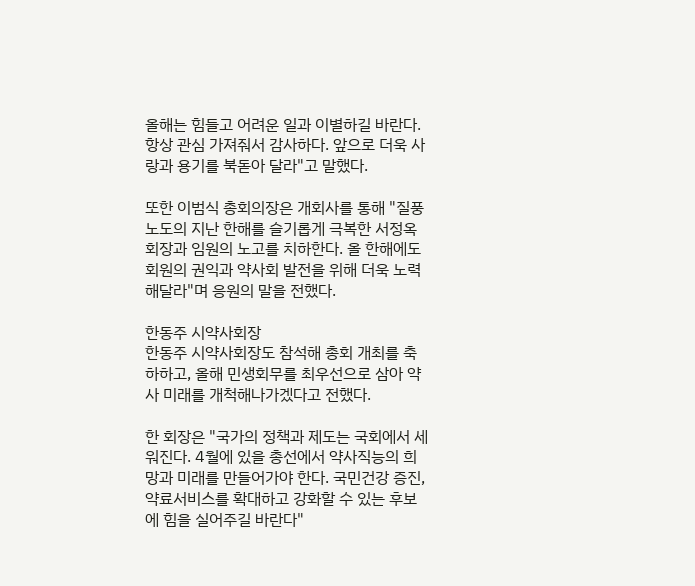올해는 힘들고 어려운 일과 이별하길 바란다. 항상 관심 가져줘서 감사하다. 앞으로 더욱 사랑과 용기를 북돋아 달라"고 말했다.

또한 이범식 총회의장은 개회사를 통해 "질풍노도의 지난 한해를 슬기롭게 극복한 서정옥 회장과 임원의 노고를 치하한다. 올 한해에도 회원의 권익과 약사회 발전을 위해 더욱 노력해달라"며 응원의 말을 전했다.

한동주 시약사회장
한동주 시약사회장도 참석해 총회 개최를 축하하고, 올해 민생회무를 최우선으로 삼아 약사 미래를 개척해나가겠다고 전했다.

한 회장은 "국가의 정책과 제도는 국회에서 세워진다. 4월에 있을 총선에서 약사직능의 희망과 미래를 만들어가야 한다. 국민건강 증진, 약료서비스를 확대하고 강화할 수 있는 후보에 힘을 실어주길 바란다"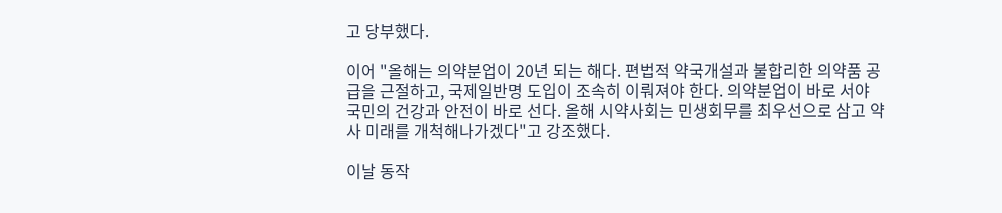고 당부했다.

이어 "올해는 의약분업이 20년 되는 해다. 편법적 약국개설과 불합리한 의약품 공급을 근절하고, 국제일반명 도입이 조속히 이뤄져야 한다. 의약분업이 바로 서야 국민의 건강과 안전이 바로 선다. 올해 시약사회는 민생회무를 최우선으로 삼고 약사 미래를 개척해나가겠다"고 강조했다.

이날 동작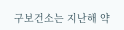구보건소는 지난해 약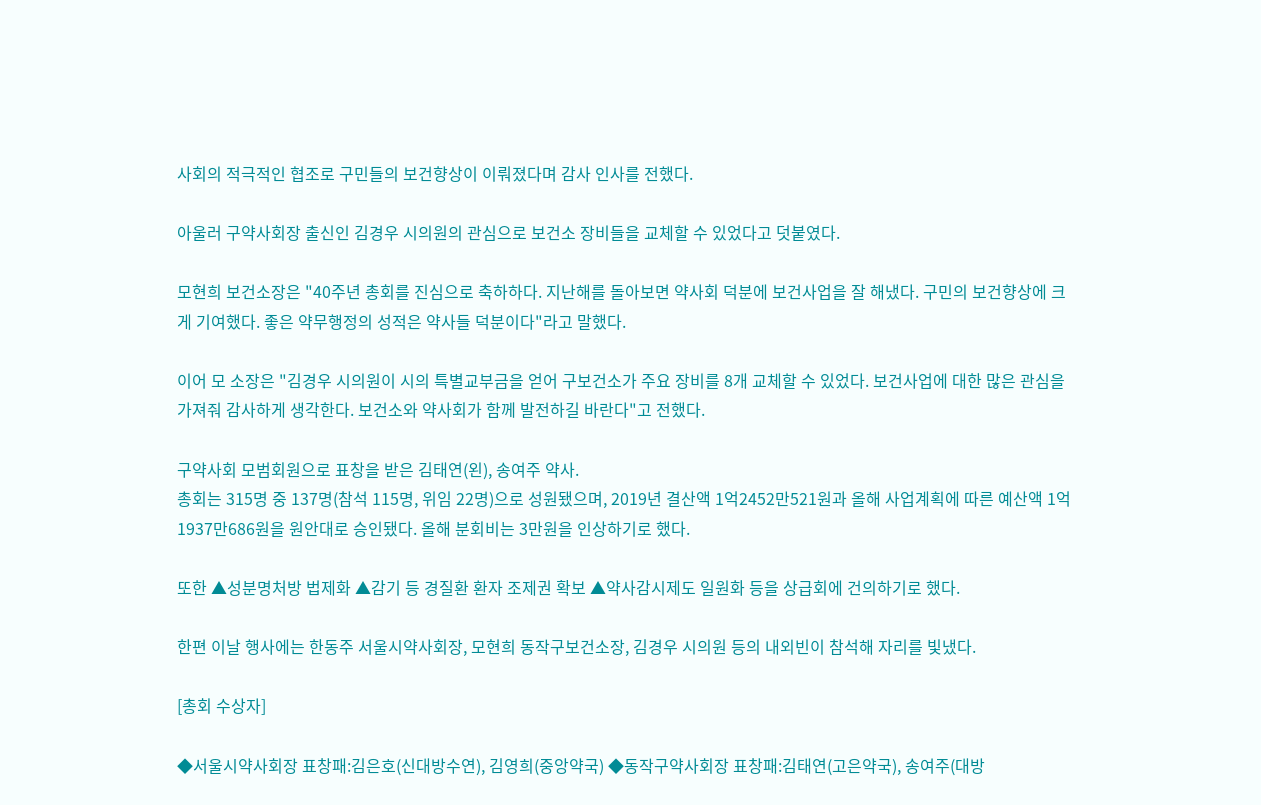사회의 적극적인 협조로 구민들의 보건향상이 이뤄졌다며 감사 인사를 전했다.

아울러 구약사회장 출신인 김경우 시의원의 관심으로 보건소 장비들을 교체할 수 있었다고 덧붙였다.

모현희 보건소장은 "40주년 총회를 진심으로 축하하다. 지난해를 돌아보면 약사회 덕분에 보건사업을 잘 해냈다. 구민의 보건향상에 크게 기여했다. 좋은 약무행정의 성적은 약사들 덕분이다"라고 말했다.

이어 모 소장은 "김경우 시의원이 시의 특별교부금을 얻어 구보건소가 주요 장비를 8개 교체할 수 있었다. 보건사업에 대한 많은 관심을 가져줘 감사하게 생각한다. 보건소와 약사회가 함께 발전하길 바란다"고 전했다.

구약사회 모범회원으로 표창을 받은 김태연(왼), 송여주 약사.
총회는 315명 중 137명(참석 115명, 위임 22명)으로 성원됐으며, 2019년 결산액 1억2452만521원과 올해 사업계획에 따른 예산액 1억1937만686원을 원안대로 승인됐다. 올해 분회비는 3만원을 인상하기로 했다.

또한 ▲성분명처방 법제화 ▲감기 등 경질환 환자 조제권 확보 ▲약사감시제도 일원화 등을 상급회에 건의하기로 했다.

한편 이날 행사에는 한동주 서울시약사회장, 모현희 동작구보건소장, 김경우 시의원 등의 내외빈이 참석해 자리를 빛냈다.

[총회 수상자]

◆서울시약사회장 표창패:김은호(신대방수연), 김영희(중앙약국) ◆동작구약사회장 표창패:김태연(고은약국), 송여주(대방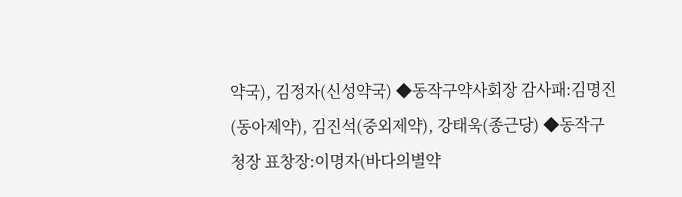약국), 김정자(신성약국) ◆동작구약사회장 감사패:김명진(동아제약), 김진석(중외제약), 강태욱(종근당) ◆동작구청장 표창장:이명자(바다의별약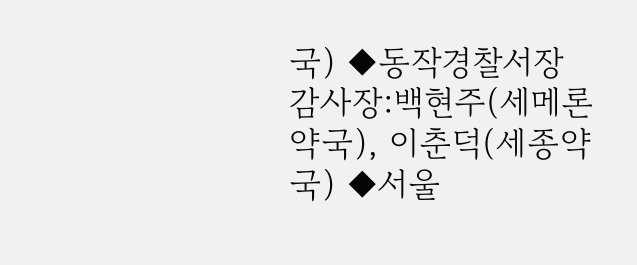국) ◆동작경찰서장 감사장:백현주(세메론약국), 이춘덕(세종약국) ◆서울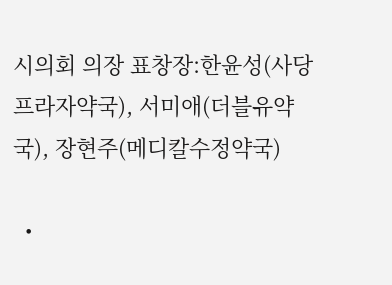시의회 의장 표창장:한윤성(사당프라자약국), 서미애(더블유약국), 장현주(메디칼수정약국)

  •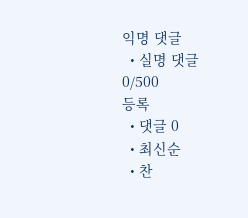익명 댓글
  • 실명 댓글
0/500
등록
  • 댓글 0
  • 최신순
  • 찬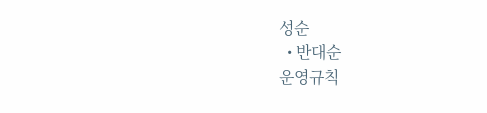성순
  • 반대순
운영규칙